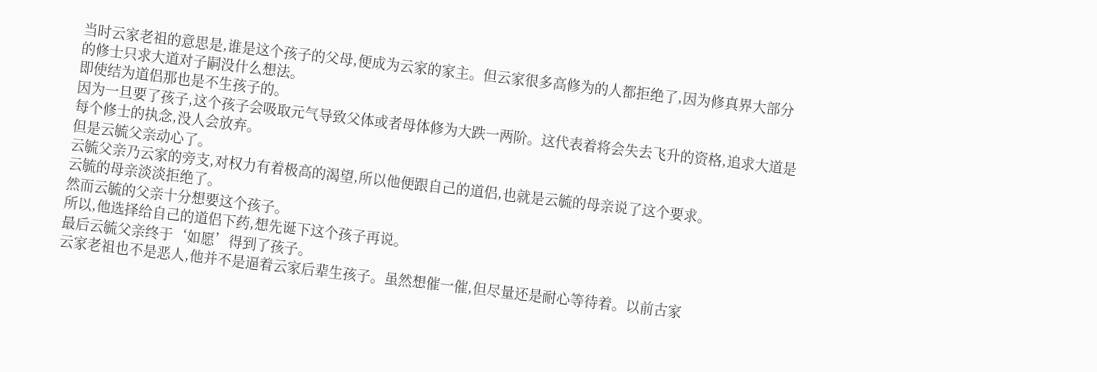当时云家老祖的意思是,谁是这个孩子的父母,便成为云家的家主。但云家很多高修为的人都拒绝了,因为修真界大部分的修士只求大道对子嗣没什么想法。
即使结为道侣那也是不生孩子的。
因为一旦要了孩子,这个孩子会吸取元气导致父体或者母体修为大跌一两阶。这代表着将会失去飞升的资格,追求大道是每个修士的执念,没人会放弃。
但是云毓父亲动心了。
云毓父亲乃云家的旁支,对权力有着极高的渴望,所以他便跟自己的道侣,也就是云毓的母亲说了这个要求。
云毓的母亲淡淡拒绝了。
然而云毓的父亲十分想要这个孩子。
所以,他选择给自己的道侣下药,想先诞下这个孩子再说。
最后云毓父亲终于‘如愿’得到了孩子。
云家老祖也不是恶人,他并不是逼着云家后辈生孩子。虽然想催一催,但尽量还是耐心等待着。以前古家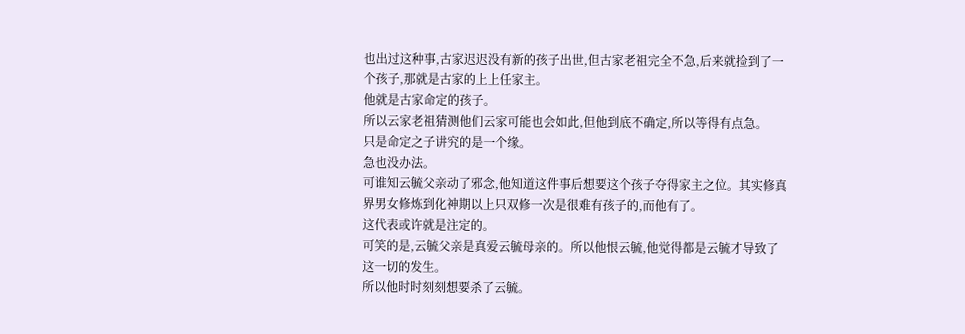也出过这种事,古家迟迟没有新的孩子出世,但古家老祖完全不急,后来就捡到了一个孩子,那就是古家的上上任家主。
他就是古家命定的孩子。
所以云家老祖猜测他们云家可能也会如此,但他到底不确定,所以等得有点急。
只是命定之子讲究的是一个缘。
急也没办法。
可谁知云毓父亲动了邪念,他知道这件事后想要这个孩子夺得家主之位。其实修真界男女修炼到化神期以上只双修一次是很难有孩子的,而他有了。
这代表或许就是注定的。
可笑的是,云毓父亲是真爱云毓母亲的。所以他恨云毓,他觉得都是云毓才导致了这一切的发生。
所以他时时刻刻想要杀了云毓。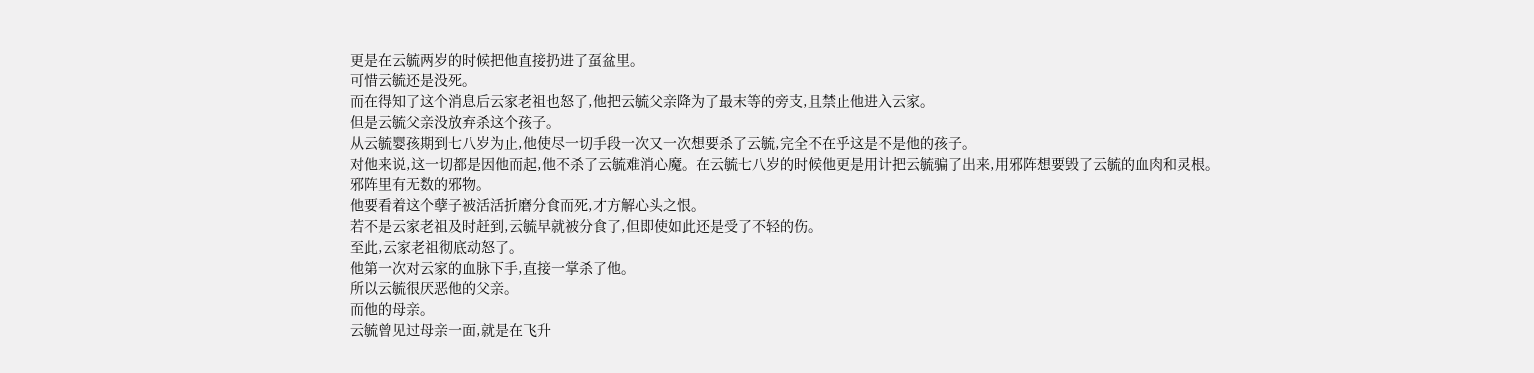更是在云毓两岁的时候把他直接扔进了虿盆里。
可惜云毓还是没死。
而在得知了这个消息后云家老祖也怒了,他把云毓父亲降为了最末等的旁支,且禁止他进入云家。
但是云毓父亲没放弃杀这个孩子。
从云毓婴孩期到七八岁为止,他使尽一切手段一次又一次想要杀了云毓,完全不在乎这是不是他的孩子。
对他来说,这一切都是因他而起,他不杀了云毓难消心魔。在云毓七八岁的时候他更是用计把云毓骗了出来,用邪阵想要毁了云毓的血肉和灵根。
邪阵里有无数的邪物。
他要看着这个孽子被活活折磨分食而死,才方解心头之恨。
若不是云家老祖及时赶到,云毓早就被分食了,但即使如此还是受了不轻的伤。
至此,云家老祖彻底动怒了。
他第一次对云家的血脉下手,直接一掌杀了他。
所以云毓很厌恶他的父亲。
而他的母亲。
云毓曾见过母亲一面,就是在飞升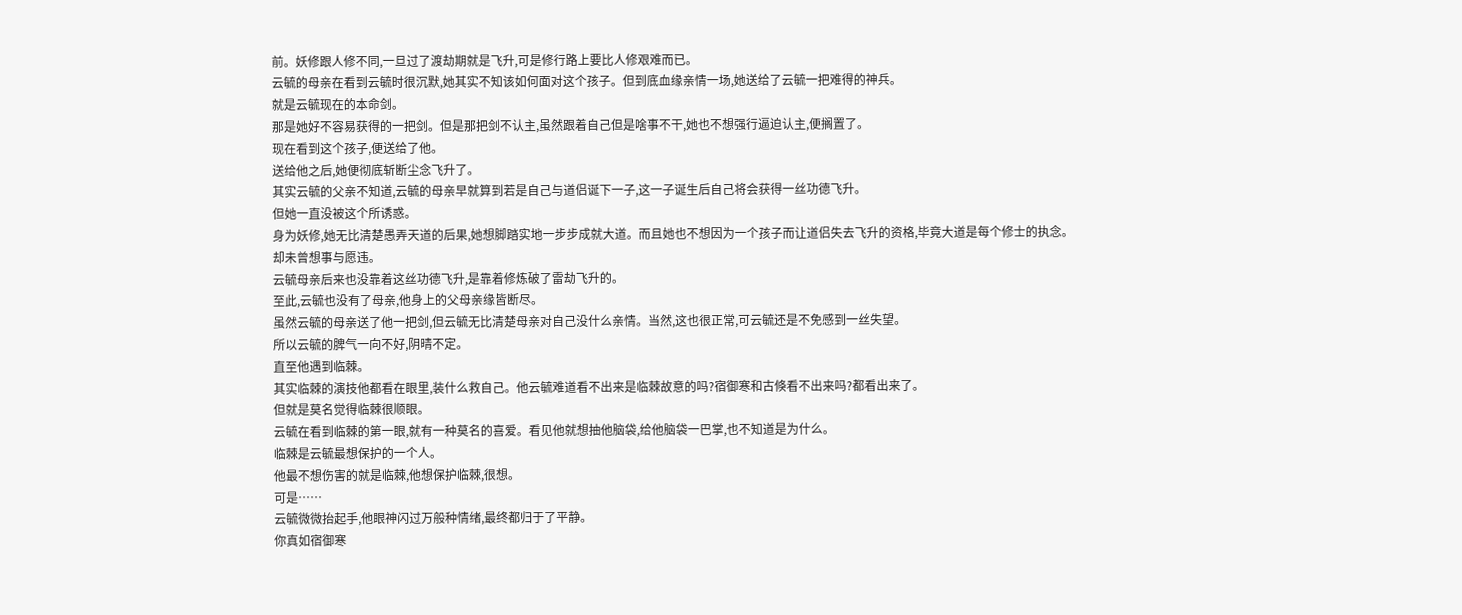前。妖修跟人修不同,一旦过了渡劫期就是飞升,可是修行路上要比人修艰难而已。
云毓的母亲在看到云毓时很沉默,她其实不知该如何面对这个孩子。但到底血缘亲情一场,她送给了云毓一把难得的神兵。
就是云毓现在的本命剑。
那是她好不容易获得的一把剑。但是那把剑不认主,虽然跟着自己但是啥事不干,她也不想强行逼迫认主,便搁置了。
现在看到这个孩子,便送给了他。
送给他之后,她便彻底斩断尘念飞升了。
其实云毓的父亲不知道,云毓的母亲早就算到若是自己与道侣诞下一子,这一子诞生后自己将会获得一丝功德飞升。
但她一直没被这个所诱惑。
身为妖修,她无比清楚愚弄天道的后果,她想脚踏实地一步步成就大道。而且她也不想因为一个孩子而让道侣失去飞升的资格,毕竟大道是每个修士的执念。
却未曾想事与愿违。
云毓母亲后来也没靠着这丝功德飞升,是靠着修炼破了雷劫飞升的。
至此,云毓也没有了母亲,他身上的父母亲缘皆断尽。
虽然云毓的母亲送了他一把剑,但云毓无比清楚母亲对自己没什么亲情。当然,这也很正常,可云毓还是不免感到一丝失望。
所以云毓的脾气一向不好,阴晴不定。
直至他遇到临棘。
其实临棘的演技他都看在眼里,装什么救自己。他云毓难道看不出来是临棘故意的吗?宿御寒和古倏看不出来吗?都看出来了。
但就是莫名觉得临棘很顺眼。
云毓在看到临棘的第一眼,就有一种莫名的喜爱。看见他就想抽他脑袋,给他脑袋一巴掌,也不知道是为什么。
临棘是云毓最想保护的一个人。
他最不想伤害的就是临棘,他想保护临棘,很想。
可是……
云毓微微抬起手,他眼神闪过万般种情绪,最终都归于了平静。
你真如宿御寒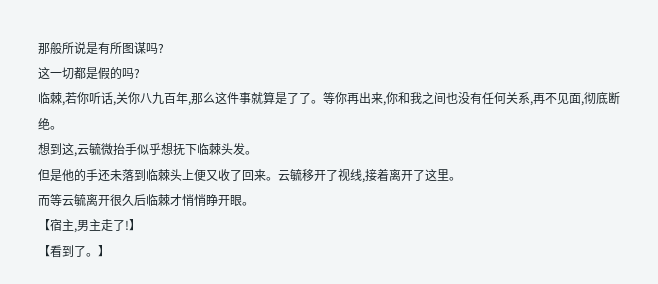那般所说是有所图谋吗?
这一切都是假的吗?
临棘,若你听话,关你八九百年,那么这件事就算是了了。等你再出来,你和我之间也没有任何关系,再不见面,彻底断绝。
想到这,云毓微抬手似乎想抚下临棘头发。
但是他的手还未落到临棘头上便又收了回来。云毓移开了视线,接着离开了这里。
而等云毓离开很久后临棘才悄悄睁开眼。
【宿主,男主走了!】
【看到了。】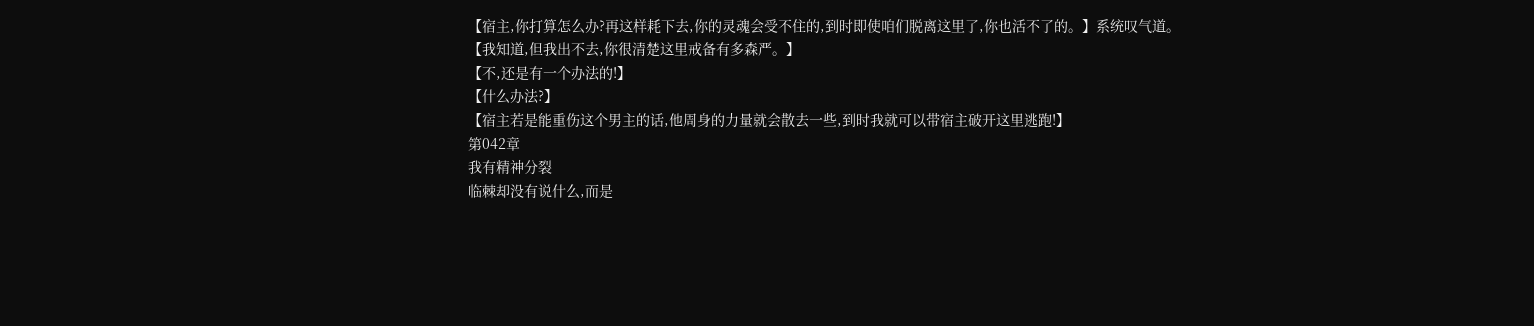【宿主,你打算怎么办?再这样耗下去,你的灵魂会受不住的,到时即使咱们脱离这里了,你也活不了的。】系统叹气道。
【我知道,但我出不去,你很清楚这里戒备有多森严。】
【不,还是有一个办法的!】
【什么办法?】
【宿主若是能重伤这个男主的话,他周身的力量就会散去一些,到时我就可以带宿主破开这里逃跑!】
第042章
我有精神分裂
临棘却没有说什么,而是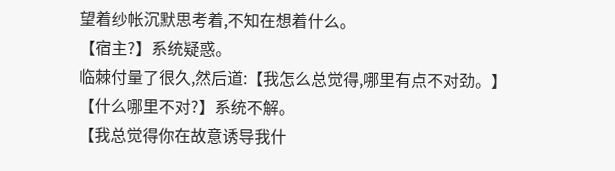望着纱帐沉默思考着,不知在想着什么。
【宿主?】系统疑惑。
临棘付量了很久,然后道:【我怎么总觉得,哪里有点不对劲。】
【什么哪里不对?】系统不解。
【我总觉得你在故意诱导我什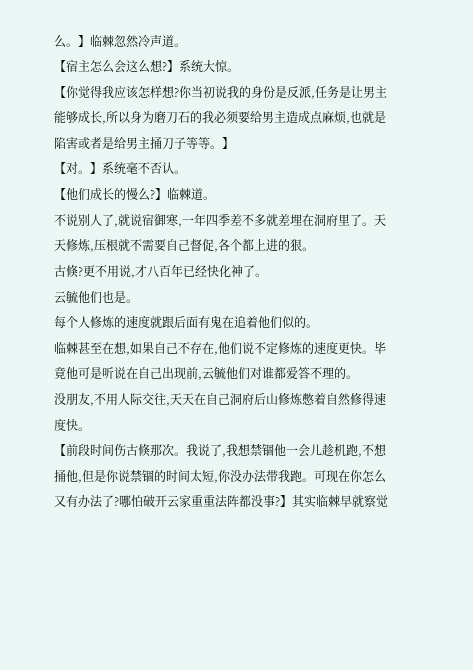么。】临棘忽然冷声道。
【宿主怎么会这么想?】系统大惊。
【你觉得我应该怎样想?你当初说我的身份是反派,任务是让男主能够成长,所以身为磨刀石的我必须要给男主造成点麻烦,也就是陷害或者是给男主捅刀子等等。】
【对。】系统毫不否认。
【他们成长的慢么?】临棘道。
不说别人了,就说宿御寒,一年四季差不多就差埋在洞府里了。天天修炼,压根就不需要自己督促,各个都上进的狠。
古倏?更不用说,才八百年已经快化神了。
云毓他们也是。
每个人修炼的速度就跟后面有鬼在追着他们似的。
临棘甚至在想,如果自己不存在,他们说不定修炼的速度更快。毕竟他可是听说在自己出现前,云毓他们对谁都爱答不理的。
没朋友,不用人际交往,天天在自己洞府后山修炼憋着自然修得速度快。
【前段时间伤古倏那次。我说了,我想禁锢他一会儿趁机跑,不想捅他,但是你说禁锢的时间太短,你没办法带我跑。可现在你怎么又有办法了?哪怕破开云家重重法阵都没事?】其实临棘早就察觉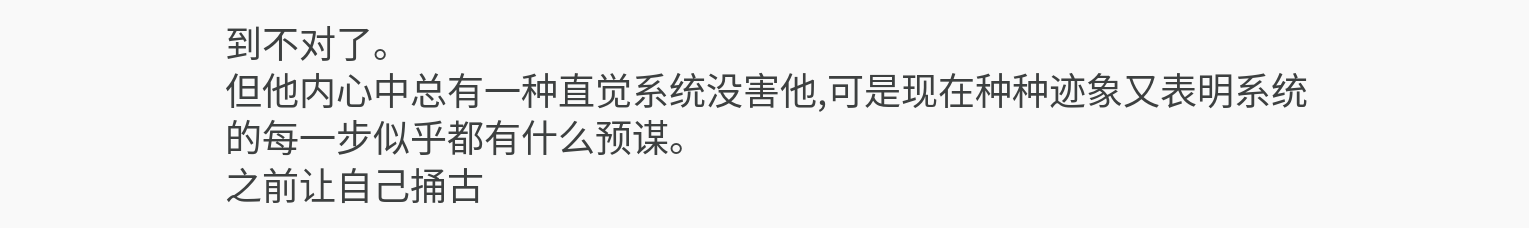到不对了。
但他内心中总有一种直觉系统没害他,可是现在种种迹象又表明系统的每一步似乎都有什么预谋。
之前让自己捅古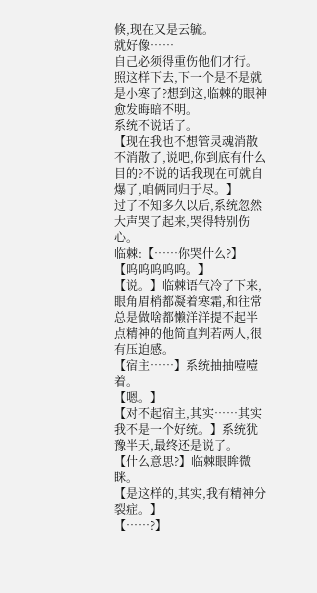倏,现在又是云毓。
就好像……
自己必须得重伤他们才行。
照这样下去,下一个是不是就是小寒了?想到这,临棘的眼神愈发晦暗不明。
系统不说话了。
【现在我也不想管灵魂消散不消散了,说吧,你到底有什么目的?不说的话我现在可就自爆了,咱俩同归于尽。】
过了不知多久以后,系统忽然大声哭了起来,哭得特别伤心。
临棘:【……你哭什么?】
【呜呜呜呜呜。】
【说。】临棘语气冷了下来,眼角眉梢都凝着寒霜,和往常总是做啥都懒洋洋提不起半点精神的他简直判若两人,很有压迫感。
【宿主……】系统抽抽噎噎着。
【嗯。】
【对不起宿主,其实……其实我不是一个好统。】系统犹豫半天,最终还是说了。
【什么意思?】临棘眼眸微眯。
【是这样的,其实,我有精神分裂症。】
【……?】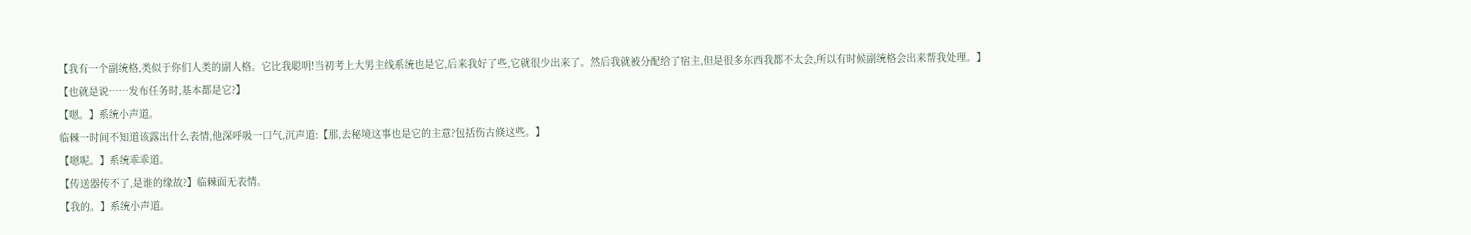【我有一个副统格,类似于你们人类的副人格。它比我聪明!当初考上大男主线系统也是它,后来我好了些,它就很少出来了。然后我就被分配给了宿主,但是很多东西我都不太会,所以有时候副统格会出来帮我处理。】
【也就是说……发布任务时,基本都是它?】
【嗯。】系统小声道。
临棘一时间不知道该露出什么表情,他深呼吸一口气,沉声道:【那,去秘境这事也是它的主意?包括伤古倏这些。】
【嗯呢。】系统乖乖道。
【传送器传不了,是谁的缘故?】临棘面无表情。
【我的。】系统小声道。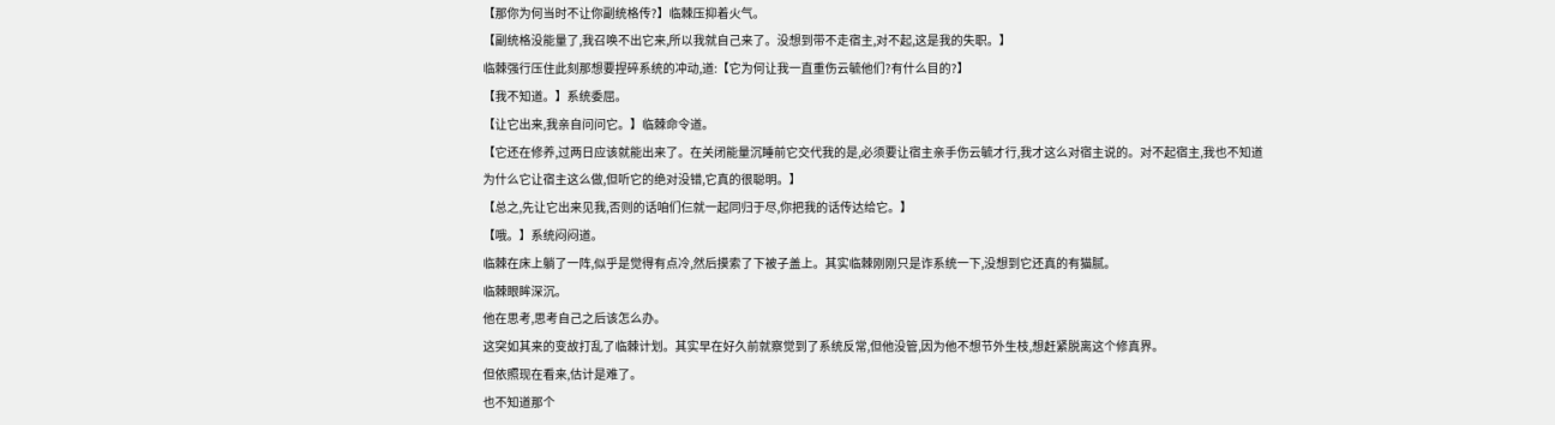【那你为何当时不让你副统格传?】临棘压抑着火气。
【副统格没能量了,我召唤不出它来,所以我就自己来了。没想到带不走宿主,对不起,这是我的失职。】
临棘强行压住此刻那想要捏碎系统的冲动,道:【它为何让我一直重伤云毓他们?有什么目的?】
【我不知道。】系统委屈。
【让它出来,我亲自问问它。】临棘命令道。
【它还在修养,过两日应该就能出来了。在关闭能量沉睡前它交代我的是,必须要让宿主亲手伤云毓才行,我才这么对宿主说的。对不起宿主,我也不知道为什么它让宿主这么做,但听它的绝对没错,它真的很聪明。】
【总之,先让它出来见我,否则的话咱们仨就一起同归于尽,你把我的话传达给它。】
【哦。】系统闷闷道。
临棘在床上躺了一阵,似乎是觉得有点冷,然后摸索了下被子盖上。其实临棘刚刚只是诈系统一下,没想到它还真的有猫腻。
临棘眼眸深沉。
他在思考,思考自己之后该怎么办。
这突如其来的变故打乱了临棘计划。其实早在好久前就察觉到了系统反常,但他没管,因为他不想节外生枝,想赶紧脱离这个修真界。
但依照现在看来,估计是难了。
也不知道那个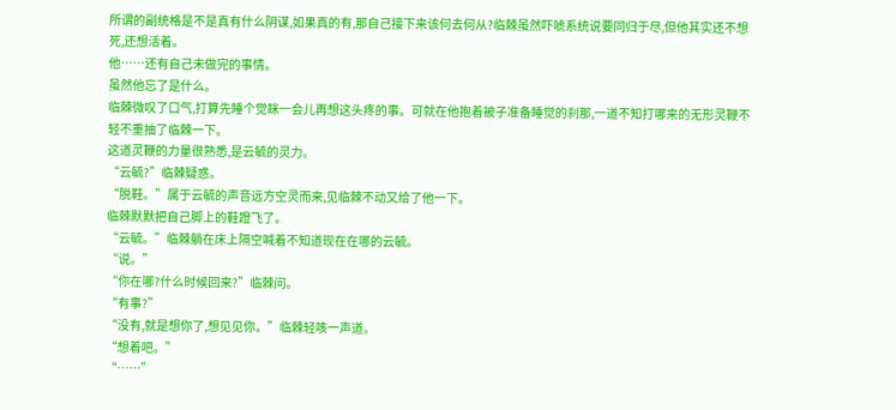所谓的副统格是不是真有什么阴谋,如果真的有,那自己接下来该何去何从?临棘虽然吓唬系统说要同归于尽,但他其实还不想死,还想活着。
他……还有自己未做完的事情。
虽然他忘了是什么。
临棘微叹了口气,打算先睡个觉眯一会儿再想这头疼的事。可就在他抱着被子准备睡觉的刹那,一道不知打哪来的无形灵鞭不轻不重抽了临棘一下。
这道灵鞭的力量很熟悉,是云毓的灵力。
“云毓?”临棘疑惑。
“脱鞋。”属于云毓的声音远方空灵而来,见临棘不动又给了他一下。
临棘默默把自己脚上的鞋蹬飞了。
“云毓。”临棘躺在床上隔空喊着不知道现在在哪的云毓。
“说。”
“你在哪?什么时候回来?”临棘问。
“有事?”
“没有,就是想你了,想见见你。”临棘轻咳一声道。
“想着吧。”
“……”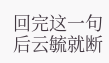回完这一句后云毓就断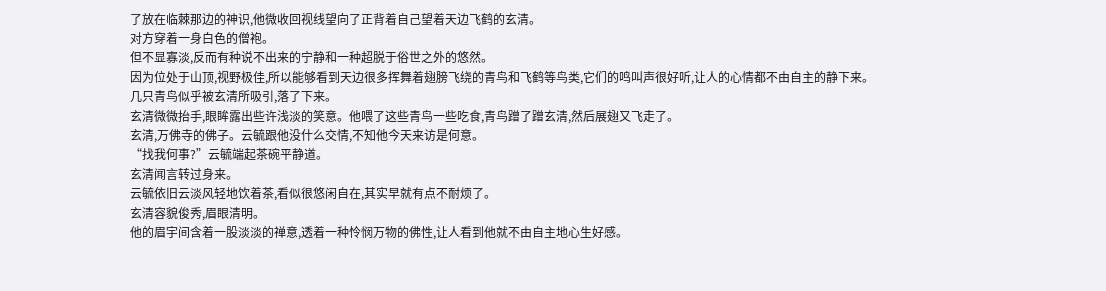了放在临棘那边的神识,他微收回视线望向了正背着自己望着天边飞鹤的玄清。
对方穿着一身白色的僧袍。
但不显寡淡,反而有种说不出来的宁静和一种超脱于俗世之外的悠然。
因为位处于山顶,视野极佳,所以能够看到天边很多挥舞着翅膀飞绕的青鸟和飞鹤等鸟类,它们的鸣叫声很好听,让人的心情都不由自主的静下来。
几只青鸟似乎被玄清所吸引,落了下来。
玄清微微抬手,眼眸露出些许浅淡的笑意。他喂了这些青鸟一些吃食,青鸟蹭了蹭玄清,然后展翅又飞走了。
玄清,万佛寺的佛子。云毓跟他没什么交情,不知他今天来访是何意。
“找我何事?”云毓端起茶碗平静道。
玄清闻言转过身来。
云毓依旧云淡风轻地饮着茶,看似很悠闲自在,其实早就有点不耐烦了。
玄清容貌俊秀,眉眼清明。
他的眉宇间含着一股淡淡的禅意,透着一种怜悯万物的佛性,让人看到他就不由自主地心生好感。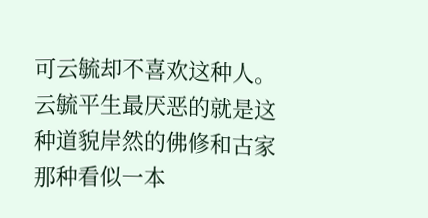可云毓却不喜欢这种人。
云毓平生最厌恶的就是这种道貌岸然的佛修和古家那种看似一本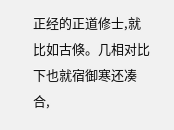正经的正道修士,就比如古倏。几相对比下也就宿御寒还凑合,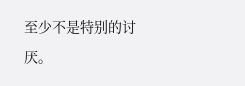至少不是特别的讨厌。